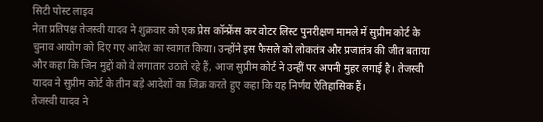सिटी पोस्ट लाइव
नेता प्रतिपक्ष तेजस्वी यादव ने शुक्रवार को एक प्रेस कॉन्फ्रेंस कर वोटर लिस्ट पुनरीक्षण मामले में सुप्रीम कोर्ट के चुनाव आयोग को दिए गए आदेश का स्वागत किया। उन्होंने इस फैसले को लोकतंत्र और प्रजातंत्र की जीत बताया और कहा कि जिन मुद्दों को वे लगातार उठाते रहे हैं, आज सुप्रीम कोर्ट ने उन्हीं पर अपनी मुहर लगाई है। तेजस्वी यादव ने सुप्रीम कोर्ट के तीन बड़े आदेशों का जिक्र करते हुए कहा कि यह निर्णय ऐतिहासिक हैं।
तेजस्वी यादव ने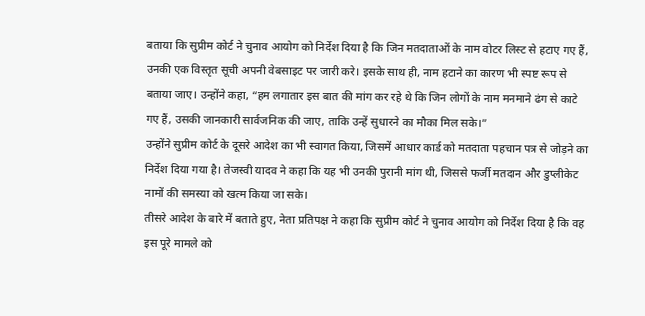बताया कि सुप्रीम कोर्ट ने चुनाव आयोग को निर्देश दिया है कि जिन मतदाताओं के नाम वोटर लिस्ट से हटाए गए हैं, उनकी एक विस्तृत सूची अपनी वेबसाइट पर जारी करे। इसके साथ ही, नाम हटाने का कारण भी स्पष्ट रूप से बताया जाए। उन्होंने कहा, “हम लगातार इस बात की मांग कर रहे थे कि जिन लोगों के नाम मनमाने ढंग से काटे गए हैं, उसकी जानकारी सार्वजनिक की जाए, ताकि उन्हें सुधारने का मौका मिल सके।”
उन्होंने सुप्रीम कोर्ट के दूसरे आदेश का भी स्वागत किया, जिसमें आधार कार्ड को मतदाता पहचान पत्र से जोड़ने का निर्देश दिया गया है। तेजस्वी यादव ने कहा कि यह भी उनकी पुरानी मांग थी, जिससे फर्जी मतदान और डुप्लीकेट नामों की समस्या को खत्म किया जा सके।
तीसरे आदेश के बारे में बताते हुए, नेता प्रतिपक्ष ने कहा कि सुप्रीम कोर्ट ने चुनाव आयोग को निर्देश दिया है कि वह इस पूरे मामले को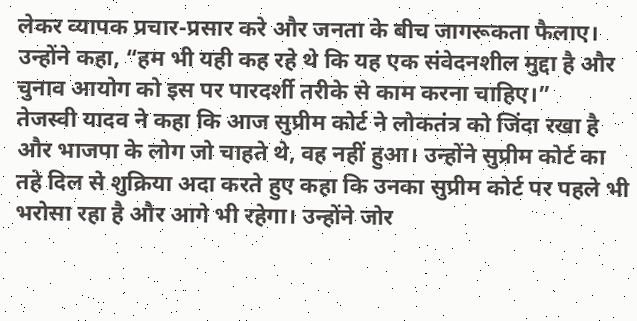लेकर व्यापक प्रचार-प्रसार करे और जनता के बीच जागरूकता फैलाए। उन्होंने कहा, “हम भी यही कह रहे थे कि यह एक संवेदनशील मुद्दा है और चुनाव आयोग को इस पर पारदर्शी तरीके से काम करना चाहिए।”
तेजस्वी यादव ने कहा कि आज सुप्रीम कोर्ट ने लोकतंत्र को जिंदा रखा है और भाजपा के लोग जो चाहते थे, वह नहीं हुआ। उन्होंने सुप्रीम कोर्ट का तहे दिल से शुक्रिया अदा करते हुए कहा कि उनका सुप्रीम कोर्ट पर पहले भी भरोसा रहा है और आगे भी रहेगा। उन्होंने जोर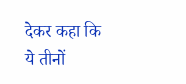देकर कहा कि ये तीनों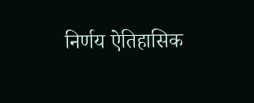निर्णय ऐतिहासिक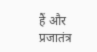हैं और प्रजातंत्र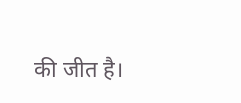की जीत है।